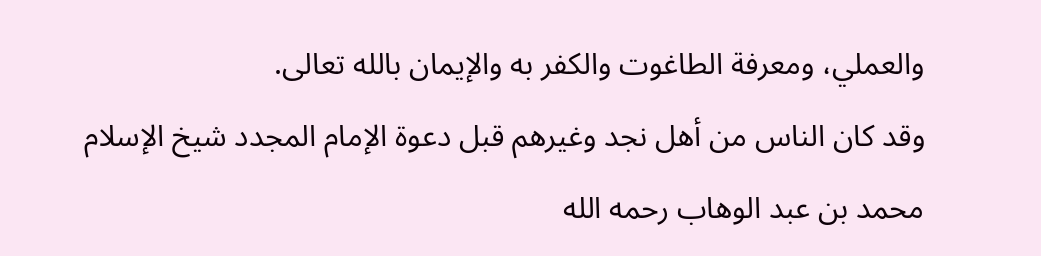والعملي، ومعرفة الطاغوت والكفر به والإيمان بالله تعالى.
وقد كان الناس من أهل نجد وغيرهم قبل دعوة الإمام المجدد شيخ الإسلام محمد بن عبد الوهاب رحمه الله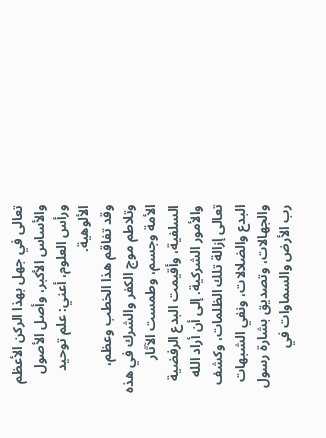تعالى في جهل بهذا الركن الأعظم والأساس الأكبر، وأصل الأصول ورأس العلوم، أعني: علم توحيد الألوهية.
وقد تفاقم هذا الخطب وعظم، وتلاطم موج الكفر والشرك في هذه الأمة وجسم، وطمست الآثار السلفية، وأقيمت البدع الرفضية والأمور الشركية. إلى أن أراد الله تعالى إزالة تلك الظلمات، وكشف البدع والضلالات، ونفي الشبهات والجهالات، وتصديق بشارة رسول رب الأرض والسماوات في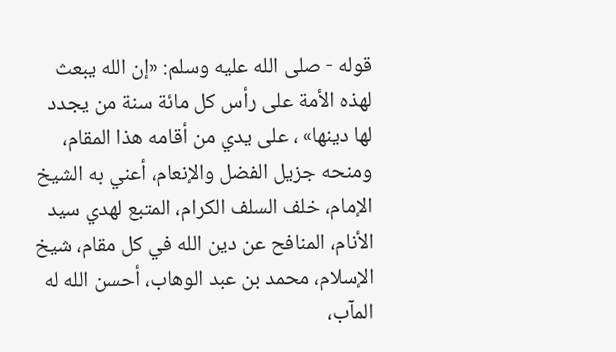قوله - صلى الله عليه وسلم: «إن الله يبعث لهذه الأمة على رأس كل مائة سنة من يجدد لها دينها» ، على يدي من أقامه هذا المقام، ومنحه جزيل الفضل والإنعام، أعني به الشيخ الإمام، خلف السلف الكرام، المتبع لهدي سيد الأنام، المنافح عن دين الله في كل مقام، شيخ الإسلام، محمد بن عبد الوهاب، أحسن الله له المآب،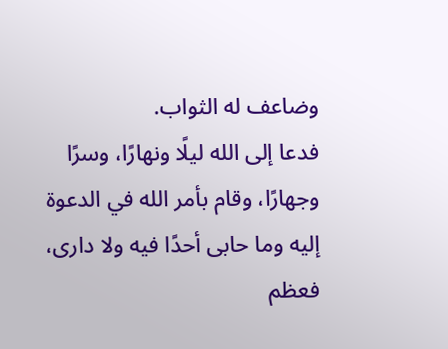وضاعف له الثواب.
فدعا إلى الله ليلًا ونهارًا، وسرًا وجهارًا، وقام بأمر الله في الدعوة إليه وما حابى أحدًا فيه ولا دارى، فعظم